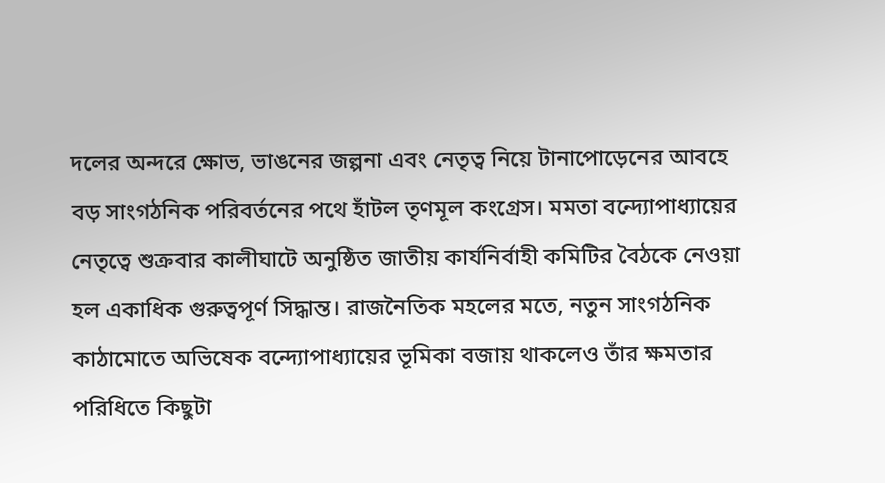দলের অন্দরে ক্ষোভ, ভাঙনের জল্পনা এবং নেতৃত্ব নিয়ে টানাপোড়েনের আবহে বড় সাংগঠনিক পরিবর্তনের পথে হাঁটল তৃণমূল কংগ্রেস। মমতা বন্দ্যোপাধ্যায়ের নেতৃত্বে শুক্রবার কালীঘাটে অনুষ্ঠিত জাতীয় কার্যনির্বাহী কমিটির বৈঠকে নেওয়া হল একাধিক গুরুত্বপূর্ণ সিদ্ধান্ত। রাজনৈতিক মহলের মতে, নতুন সাংগঠনিক কাঠামোতে অভিষেক বন্দ্যোপাধ্যায়ের ভূমিকা বজায় থাকলেও তাঁর ক্ষমতার পরিধিতে কিছুটা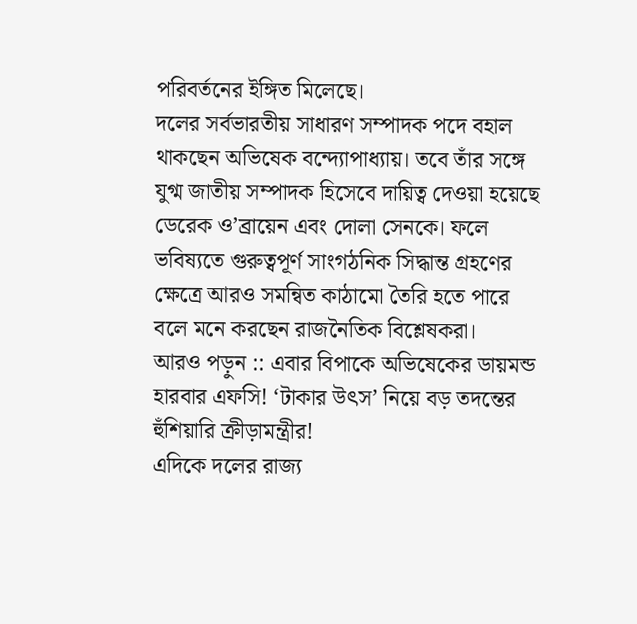পরিবর্তনের ইঙ্গিত মিলেছে।
দলের সর্বভারতীয় সাধারণ সম্পাদক পদে বহাল থাকছেন অভিষেক বন্দ্যোপাধ্যায়। তবে তাঁর সঙ্গে যুগ্ম জাতীয় সম্পাদক হিসেবে দায়িত্ব দেওয়া হয়েছে ডেরেক ও’ব্রায়েন এবং দোলা সেনকে। ফলে ভবিষ্যতে গুরুত্বপূর্ণ সাংগঠনিক সিদ্ধান্ত গ্রহণের ক্ষেত্রে আরও সমন্বিত কাঠামো তৈরি হতে পারে বলে মনে করছেন রাজনৈতিক বিশ্লেষকরা।
আরও পড়ুন :: এবার বিপাকে অভিষেকের ডায়মন্ড হারবার এফসি! ‘টাকার উৎস’ নিয়ে বড় তদন্তের হুঁশিয়ারি ক্রীড়ামন্ত্রীর!
এদিকে দলের রাজ্য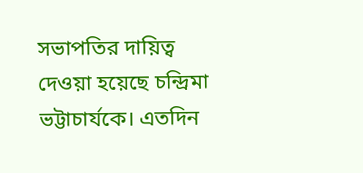সভাপতির দায়িত্ব দেওয়া হয়েছে চন্দ্রিমা ভট্টাচার্যকে। এতদিন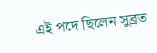এই পদে ছিলেন সুব্রত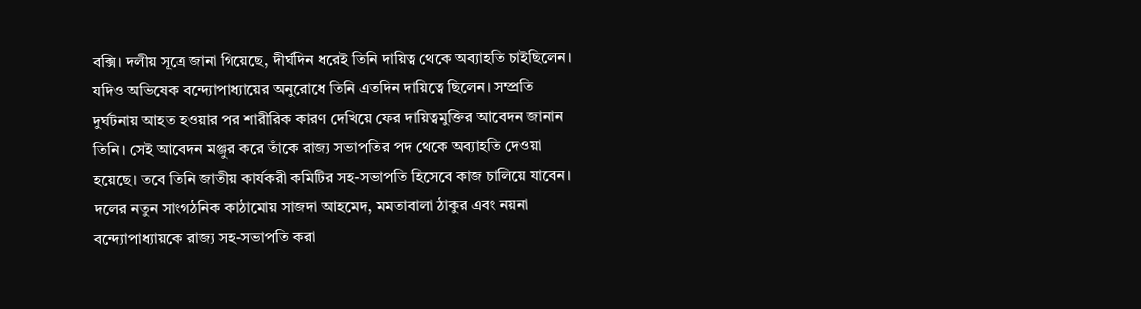বক্সি। দলীয় সূত্রে জানা গিয়েছে, দীর্ঘদিন ধরেই তিনি দায়িত্ব থেকে অব্যাহতি চাইছিলেন। যদিও অভিষেক বন্দ্যোপাধ্যায়ের অনুরোধে তিনি এতদিন দায়িত্বে ছিলেন। সম্প্রতি দুর্ঘটনায় আহত হওয়ার পর শারীরিক কারণ দেখিয়ে ফের দায়িত্বমুক্তির আবেদন জানান তিনি। সেই আবেদন মঞ্জুর করে তাঁকে রাজ্য সভাপতির পদ থেকে অব্যাহতি দেওয়া হয়েছে। তবে তিনি জাতীয় কার্যকরী কমিটির সহ-সভাপতি হিসেবে কাজ চালিয়ে যাবেন।
দলের নতুন সাংগঠনিক কাঠামোয় সাজদা আহমেদ, মমতাবালা ঠাকুর এবং নয়না বন্দ্যোপাধ্যায়কে রাজ্য সহ-সভাপতি করা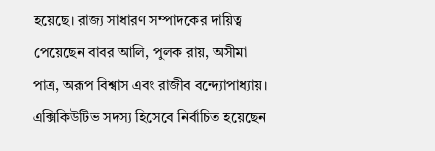হয়েছে। রাজ্য সাধারণ সম্পাদকের দায়িত্ব পেয়েছেন বাবর আলি, পুলক রায়, অসীমা পাত্র, অরূপ বিশ্বাস এবং রাজীব বন্দ্যোপাধ্যায়।
এক্সিকিউটিভ সদস্য হিসেবে নির্বাচিত হয়েছেন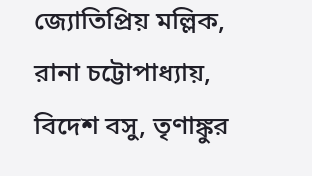জ্যোতিপ্রিয় মল্লিক, রানা চট্টোপাধ্যায়, বিদেশ বসু, তৃণাঙ্কুর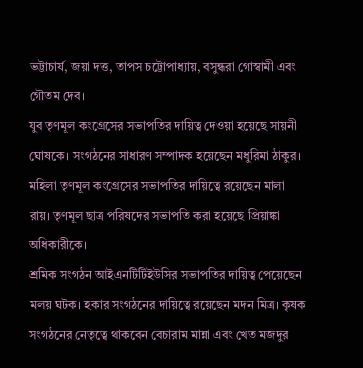ভট্টাচার্য, জয়া দত্ত, তাপস চট্টোপাধ্যায়, বসুন্ধরা গোস্বামী এবং গৌতম দেব।
যুব তৃণমূল কংগ্রেসের সভাপতির দায়িত্ব দেওয়া হয়েছে সায়নী ঘোষকে। সংগঠনের সাধারণ সম্পাদক হয়েছেন মধুরিমা ঠাকুর। মহিলা তৃণমূল কংগ্রেসের সভাপতির দায়িত্বে রয়েছেন মালা রায়। তৃণমূল ছাত্র পরিষদের সভাপতি করা হয়েছে প্রিয়াঙ্কা অধিকারীকে।
শ্রমিক সংগঠন আইএনটিটিইউসির সভাপতির দায়িত্ব পেয়েছেন মলয় ঘটক। হকার সংগঠনের দায়িত্বে রয়েছেন মদন মিত্র। কৃষক সংগঠনের নেতৃত্বে থাকবেন বেচারাম মান্না এবং খেত মজদুর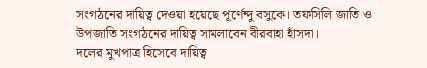সংগঠনের দায়িত্ব দেওয়া হয়েছে পূর্ণেন্দু বসুকে। তফসিলি জাতি ও উপজাতি সংগঠনের দায়িত্ব সামলাবেন বীরবাহা হাঁসদা।
দলের মুখপাত্র হিসেবে দায়িত্ব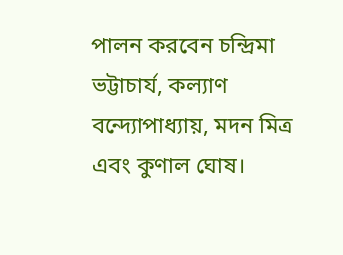পালন করবেন চন্দ্রিমা ভট্টাচার্য, কল্যাণ বন্দ্যোপাধ্যায়, মদন মিত্র এবং কুণাল ঘোষ।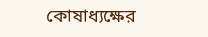কোষাধ্যক্ষের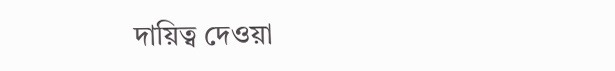দায়িত্ব দেওয়া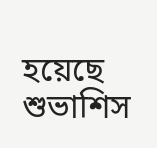হয়েছে শুভাশিস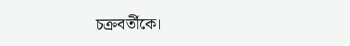চক্রবর্তীকে।